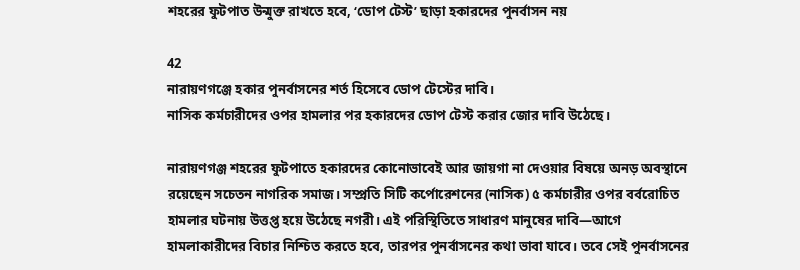শহরের ফুটপাত উন্মুক্ত রাখতে হবে, ‘ডোপ টেস্ট’ ছাড়া হকারদের পুনর্বাসন নয়

42
নারায়ণগঞ্জে হকার পুনর্বাসনের শর্ত হিসেবে ডোপ টেস্টের দাবি।
নাসিক কর্মচারীদের ওপর হামলার পর হকারদের ডোপ টেস্ট করার জোর দাবি উঠেছে।

নারায়ণগঞ্জ শহরের ফুটপাতে হকারদের কোনোভাবেই আর জায়গা না দেওয়ার বিষয়ে অনড় অবস্থানে রয়েছেন সচেতন নাগরিক সমাজ। সম্প্রতি সিটি কর্পোরেশনের (নাসিক) ৫ কর্মচারীর ওপর বর্বরোচিত হামলার ঘটনায় উত্তপ্ত হয়ে উঠেছে নগরী। এই পরিস্থিতিতে সাধারণ মানুষের দাবি—আগে হামলাকারীদের বিচার নিশ্চিত করতে হবে, তারপর পুনর্বাসনের কথা ভাবা যাবে। তবে সেই পুনর্বাসনের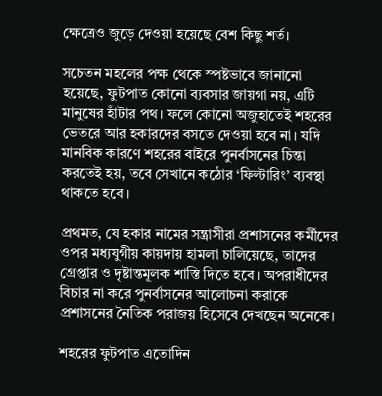ক্ষেত্রেও জুড়ে দেওয়া হয়েছে বেশ কিছু শর্ত।

সচেতন মহলের পক্ষ থেকে স্পষ্টভাবে জানানো হয়েছে, ফুটপাত কোনো ব্যবসার জায়গা নয়, এটি মানুষের হাঁটার পথ। ফলে কোনো অজুহাতেই শহরের ভেতরে আর হকারদের বসতে দেওয়া হবে না। যদি মানবিক কারণে শহরের বাইরে পুনর্বাসনের চিন্তা করতেই হয়, তবে সেখানে কঠোর ‘ফিল্টারিং’ ব্যবস্থা থাকতে হবে।

প্রথমত, যে হকার নামের সন্ত্রাসীরা প্রশাসনের কর্মীদের ওপর মধ্যযুগীয় কায়দায় হামলা চালিয়েছে, তাদের গ্রেপ্তার ও দৃষ্টান্তমূলক শাস্তি দিতে হবে। অপরাধীদের বিচার না করে পুনর্বাসনের আলোচনা করাকে প্রশাসনের নৈতিক পরাজয় হিসেবে দেখছেন অনেকে।

শহরের ফুটপাত এতোদিন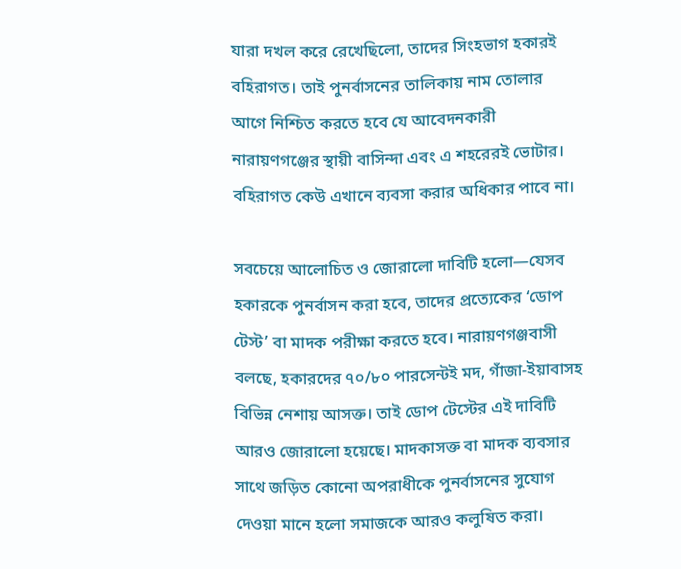যারা দখল করে রেখেছিলো, তাদের সিংহভাগ হকারই বহিরাগত। তাই পুনর্বাসনের তালিকায় নাম তোলার আগে নিশ্চিত করতে হবে যে আবেদনকারী নারায়ণগঞ্জের স্থায়ী বাসিন্দা এবং এ শহরেরই ভোটার। বহিরাগত কেউ এখানে ব্যবসা করার অধিকার পাবে না।

সবচেয়ে আলোচিত ও জোরালো দাবিটি হলো—যেসব হকারকে পুনর্বাসন করা হবে, তাদের প্রত্যেকের ‘ডোপ টেস্ট’ বা মাদক পরীক্ষা করতে হবে। নারায়ণগঞ্জবাসী বলছে, হকারদের ৭০/৮০ পারসেন্টই মদ, গাঁজা-ইয়াবাসহ বিভিন্ন নেশায় আসক্ত। তাই ডোপ টেস্টের এই দাবিটি আরও জোরালো হয়েছে। মাদকাসক্ত বা মাদক ব্যবসার সাথে জড়িত কোনো অপরাধীকে পুনর্বাসনের সুযোগ দেওয়া মানে হলো সমাজকে আরও কলুষিত করা।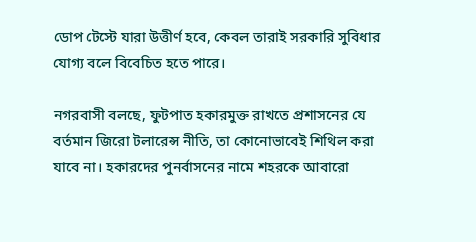ডোপ টেস্টে যারা উত্তীর্ণ হবে, কেবল তারাই সরকারি সুবিধার যোগ্য বলে বিবেচিত হতে পারে।

নগরবাসী বলছে, ফুটপাত হকারমুক্ত রাখতে প্রশাসনের যে বর্তমান জিরো টলারেন্স নীতি, তা কোনোভাবেই শিথিল করা যাবে না। হকারদের পুনর্বাসনের নামে শহরকে আবারো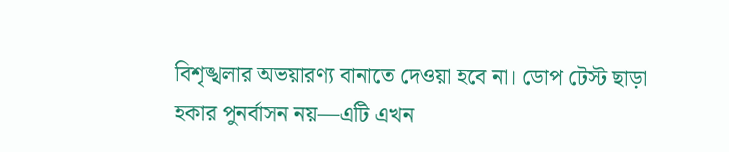বিশৃঙ্খলার অভয়ারণ্য বানাতে দেওয়া হবে না। ডোপ টেস্ট ছাড়া হকার পুনর্বাসন নয়—এটি এখন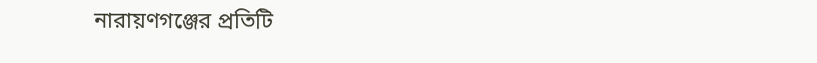নারায়ণগঞ্জের প্রতিটি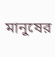মানুষের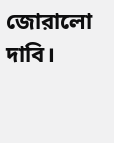জোরালো দাবি।